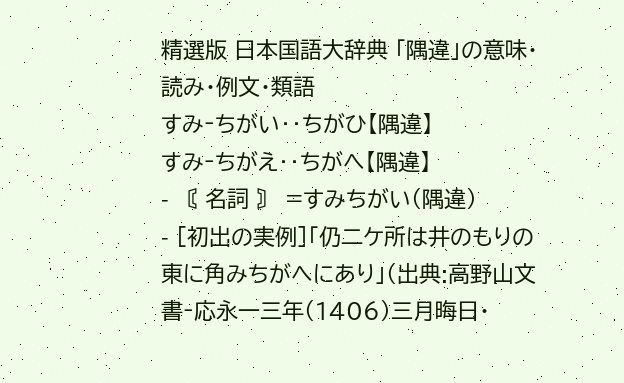精選版 日本国語大辞典 「隅違」の意味・読み・例文・類語
すみ‐ちがい‥ちがひ【隅違】
すみ‐ちがえ‥ちがへ【隅違】
- 〘 名詞 〙 =すみちがい(隅違)
- [初出の実例]「仍二ケ所は井のもりの東に角みちがへにあり」(出典:高野山文書‐応永一三年(1406)三月晦日・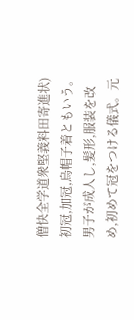僧快全学道衆堅義料田寄進状)
初冠,加冠,烏帽子着ともいう。男子が成人し,髪形,服装を改め,初めて冠をつける儀式。元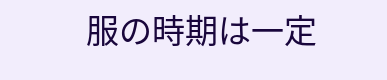服の時期は一定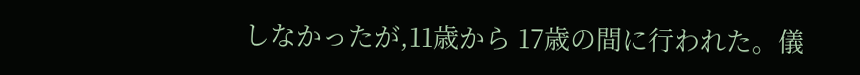しなかったが,11歳から 17歳の間に行われた。儀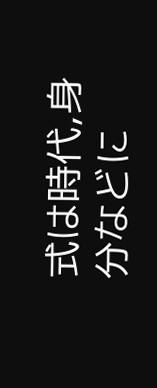式は時代,身分などに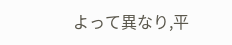よって異なり,平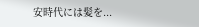安時代には髪を...